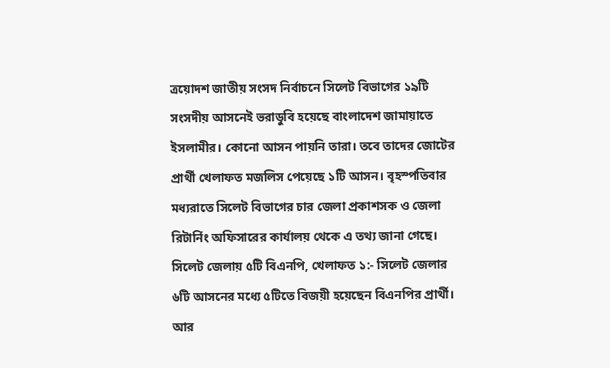ত্রয়োদশ জাতীয় সংসদ নির্বাচনে সিলেট বিভাগের ১৯টি সংসদীয় আসনেই ভরাডুবি হয়েছে বাংলাদেশ জামায়াতে ইসলামীর। কোনো আসন পায়নি তারা। তবে তাদের জোটের প্রার্থী খেলাফত মজলিস পেয়েছে ১টি আসন। বৃহস্পতিবার মধ্যরাতে সিলেট বিভাগের চার জেলা প্রকাশসক ও জেলা রিটার্নিং অফিসারের কার্যালয় থেকে এ তথ্য জানা গেছে।
সিলেট জেলায় ৫টি বিএনপি, খেলাফত ১:- সিলেট জেলার ৬টি আসনের মধ্যে ৫টিতে বিজয়ী হয়েছেন বিএনপির প্রার্থী। আর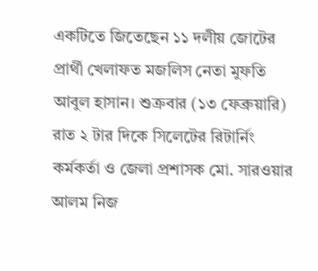একটিতে জিতেছেন ১১ দলীয় জোটের প্রার্থী খেলাফত মজলিস নেতা মুফতি আবুল হাসান। শুক্রবার (১৩ ফেব্রুয়ারি) রাত ২ টার দিকে সিলেটের রিটার্নিং কর্মকর্তা ও জেলা প্রশাসক মো. সারওয়ার আলম নিজ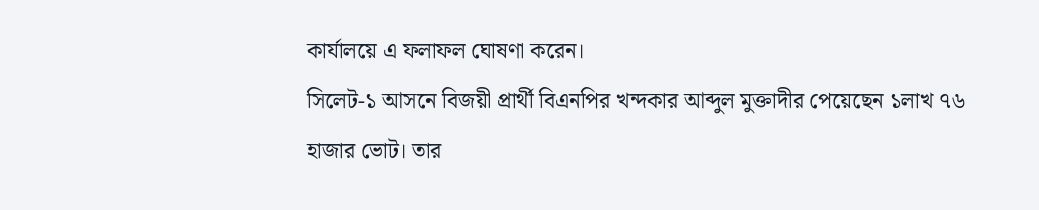কার্যালয়ে এ ফলাফল ঘোষণা করেন।
সিলেট-১ আসনে বিজয়ী প্রার্থী বিএনপির খন্দকার আব্দুল মুক্তাদীর পেয়েছেন ১লাখ ৭৬ হাজার ভোট। তার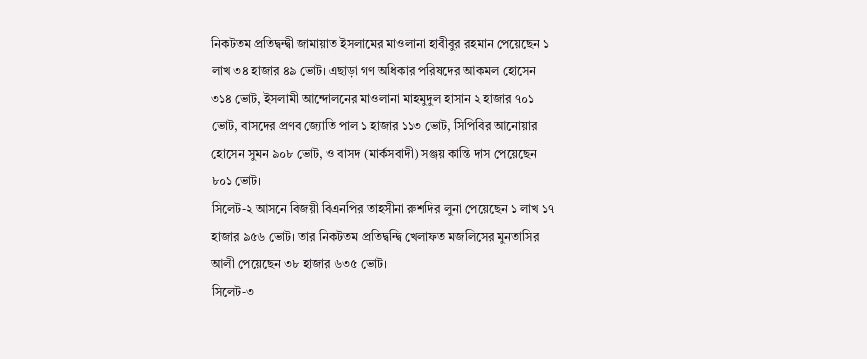নিকটতম প্রতিদ্বন্দ্বী জামায়াত ইসলামের মাওলানা হাবীবুর রহমান পেয়েছেন ১ লাখ ৩৪ হাজার ৪৯ ভোট। এছাড়া গণ অধিকার পরিষদের আকমল হোসেন ৩১৪ ভোট, ইসলামী আন্দোলনের মাওলানা মাহমুদুল হাসান ২ হাজার ৭০১ ভোট, বাসদের প্রণব জ্যোতি পাল ১ হাজার ১১৩ ভোট, সিপিবির আনোয়ার হোসেন সুমন ৯০৮ ভোট, ও বাসদ (মার্কসবাদী) সঞ্জয় কান্তি দাস পেয়েছেন ৮০১ ভোট।
সিলেট-২ আসনে বিজয়ী বিএনপির তাহসীনা রুশদির লুনা পেয়েছেন ১ লাখ ১৭ হাজার ৯৫৬ ভোট। তার নিকটতম প্রতিদ্বন্দ্বি খেলাফত মজলিসের মুনতাসির আলী পেয়েছেন ৩৮ হাজার ৬৩৫ ভোট।
সিলেট-৩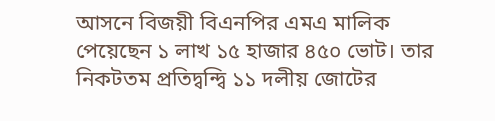আসনে বিজয়ী বিএনপির এমএ মালিক পেয়েছেন ১ লাখ ১৫ হাজার ৪৫০ ভোট। তার নিকটতম প্রতিদ্বন্দ্বি ১১ দলীয় জোটের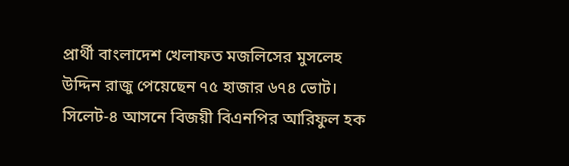প্রার্থী বাংলাদেশ খেলাফত মজলিসের মুসলেহ উদ্দিন রাজু পেয়েছেন ৭৫ হাজার ৬৭৪ ভোট।
সিলেট-৪ আসনে বিজয়ী বিএনপির আরিফুল হক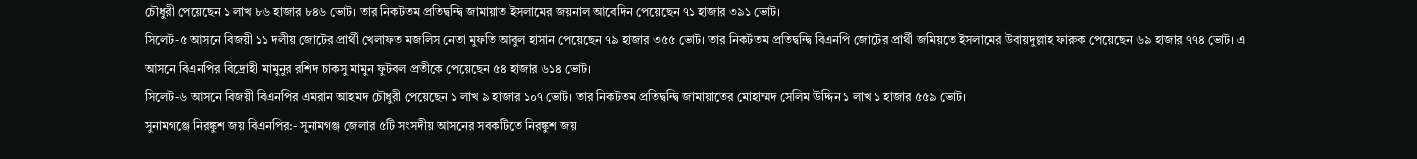চৌধুরী পেয়েছেন ১ লাখ ৮৬ হাজার ৮৪৬ ভোট। তার নিকটতম প্রতিদ্বন্দ্বি জামায়াত ইসলামের জয়নাল আবেদিন পেয়েছেন ৭১ হাজার ৩৯১ ভোট।
সিলেট-৫ আসনে বিজয়ী ১১ দলীয় জোটের প্রার্থী খেলাফত মজলিস নেতা মুফতি আবুল হাসান পেয়েছেন ৭৯ হাজার ৩৫৫ ভোট। তার নিকটতম প্রতিদ্বন্দ্বি বিএনপি জোটের প্রার্থী জমিয়তে ইসলামের উবায়দুল্লাহ ফারুক পেয়েছেন ৬৯ হাজার ৭৭৪ ভোট। এ আসনে বিএনপির বিদ্রোহী মামুনুর রশিদ চাকসু মামুন ফুটবল প্রতীকে পেয়েছেন ৫৪ হাজার ৬১৪ ভোট।
সিলেট-৬ আসনে বিজয়ী বিএনপির এমরান আহমদ চৌধুরী পেয়েছেন ১ লাখ ৯ হাজার ১০৭ ভোট। তার নিকটতম প্রতিদ্বন্দ্বি জামায়াতের মোহাম্মদ সেলিম উদ্দিন ১ লাখ ১ হাজার ৫৫৯ ভোট।
সুনামগঞ্জে নিরঙ্কুশ জয় বিএনপির:- সুনামগঞ্জ জেলার ৫টি সংসদীয় আসনের সবকটিতে নিরঙ্কুশ জয়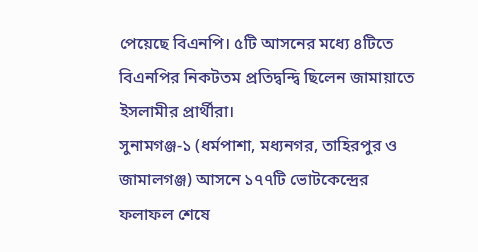পেয়েছে বিএনপি। ৫টি আসনের মধ্যে ৪টিতে বিএনপির নিকটতম প্রতিদ্বন্দ্বি ছিলেন জামায়াতে ইসলামীর প্রার্থীরা।
সুনামগঞ্জ-১ (ধর্মপাশা, মধ্যনগর, তাহিরপুর ও জামালগঞ্জ) আসনে ১৭৭টি ভোটকেন্দ্রের ফলাফল শেষে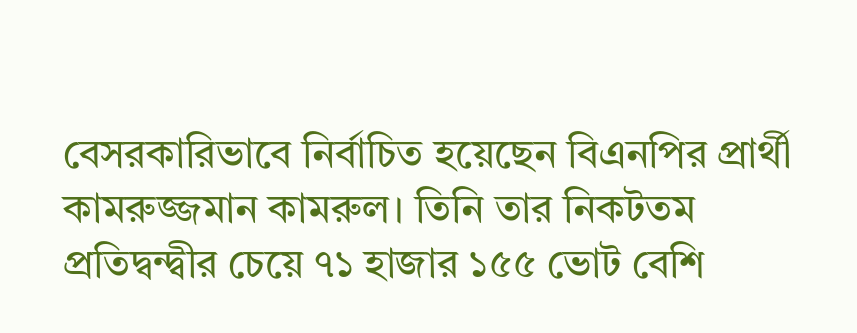বেসরকারিভাবে নির্বাচিত হয়েছেন বিএনপির প্রার্থী কামরুজ্জমান কামরুল। তিনি তার নিকটতম প্রতিদ্বন্দ্বীর চেয়ে ৭১ হাজার ১৫৫ ভোট বেশি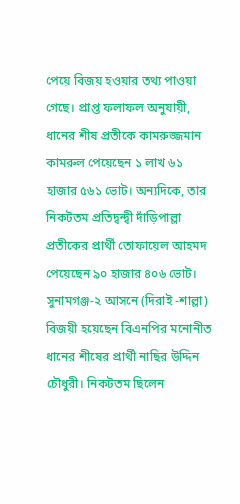পেয়ে বিজয় হওয়ার তথ্য পাওয়া গেছে। প্রাপ্ত ফলাফল অনুযায়ী, ধানের শীষ প্রতীকে কামরুজ্জমান কামরুল পেয়েছেন ১ লাখ ৬১ হাজার ৫৬১ ভোট। অন্যদিকে, তার নিকটতম প্রতিদ্বন্দ্বী দাঁড়িপাল্লা প্রতীকের প্রার্থী তোফায়েল আহমদ পেয়েছেন ৯০ হাজার ৪০৬ ভোট।
সুনামগঞ্জ-২ আসনে (দিরাই -শাল্লা) বিজয়ী হয়েছেন বিএনপির মনোনীত ধানের শীষের প্রার্থী নাছির উদ্দিন চৌধুরী। নিকটতম ছিলেন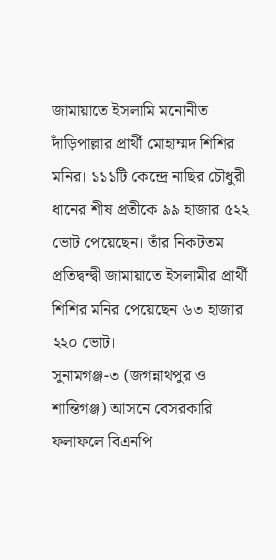জামায়াতে ইসলামি মনোনীত দাঁড়িপাল্লার প্রার্থী মোহাম্মদ শিশির মনির। ১১১টি কেন্দ্রে নাছির চৌধুরী ধানের শীষ প্রতীকে ৯৯ হাজার ৫২২ ভোট পেয়েছেন। তাঁর নিকটতম প্রতিদ্বন্দ্বী জামায়াতে ইসলামীর প্রার্থী শিশির মনির পেয়েছেন ৬৩ হাজার ২২০ ভোট।
সুনামগঞ্জ-৩ (জগন্নাথপুর ও শান্তিগঞ্জ) আসনে বেসরকারি ফলাফলে বিএনপি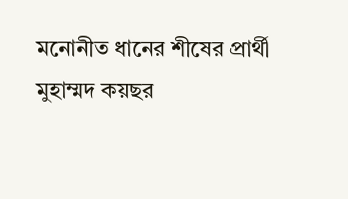মনোনীত ধানের শীষের প্রার্থী মুহাম্মদ কয়ছর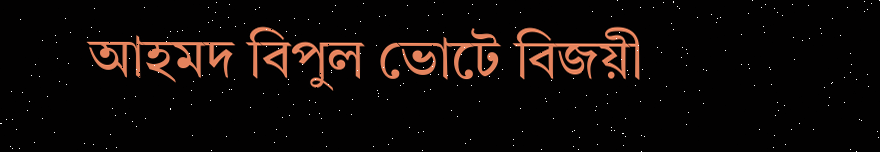আহমদ বিপুল ভোটে বিজয়ী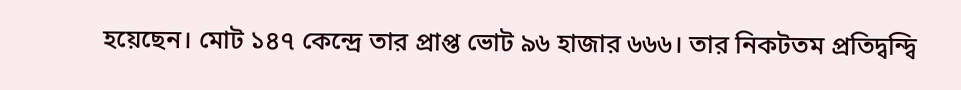হয়েছেন। মোট ১৪৭ কেন্দ্রে তার প্রাপ্ত ভোট ৯৬ হাজার ৬৬৬। তার নিকটতম প্রতিদ্বন্দ্বি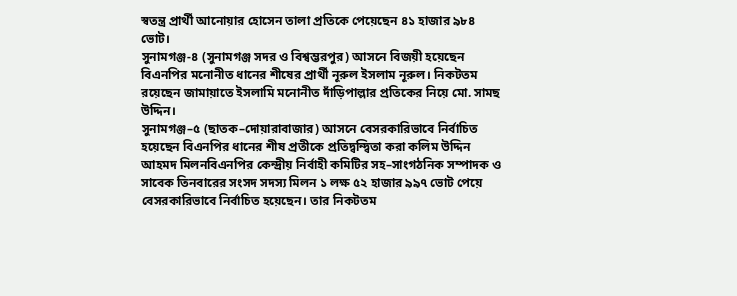স্বতন্ত্র প্রার্থী আনোয়ার হোসেন তালা প্রতিকে পেয়েছেন ৪১ হাজার ৯৮৪ ভোট।
সুনামগঞ্জ-৪ (সুনামগঞ্জ সদর ও বিশ্বম্ভরপুর) আসনে বিজয়ী হয়েছেন বিএনপির মনোনীত ধানের শীষের প্রার্থী নূরুল ইসলাম নূরুল। নিকটতম রয়েছেন জামায়াতে ইসলামি মনোনীত দাঁড়িপাল্লার প্রতিকের নিয়ে মো. সামছ উদ্দিন।
সুনামগঞ্জ–৫ (ছাতক–দোয়ারাবাজার) আসনে বেসরকারিভাবে নির্বাচিত হয়েছেন বিএনপির ধানের শীষ প্রতীকে প্রতিদ্বন্দ্বিতা করা কলিম উদ্দিন আহমদ মিলনবিএনপির কেন্দ্রীয় নির্বাহী কমিটির সহ–সাংগঠনিক সম্পাদক ও সাবেক তিনবারের সংসদ সদস্য মিলন ১ লক্ষ ৫২ হাজার ৯৯৭ ভোট পেয়ে বেসরকারিভাবে নির্বাচিত হয়েছেন। তার নিকটতম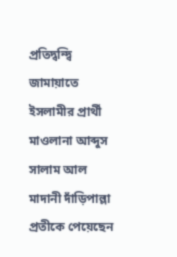প্রতিদ্বন্দ্বি জামায়াতে ইসলামীর প্রার্থী মাওলানা আব্দুস সালাম আল মাদানী দাঁড়িপাল্লা প্রতীকে পেয়েছেন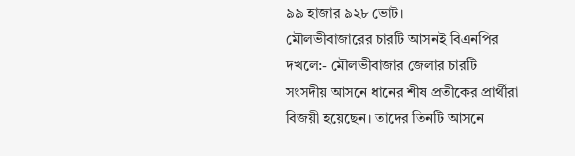৯৯ হাজার ৯২৮ ভোট।
মৌলভীবাজারের চারটি আসনই বিএনপির দখলে:- মৌলভীবাজার জেলার চারটি সংসদীয় আসনে ধানের শীষ প্রতীকের প্রার্থীরা বিজয়ী হয়েছেন। তাদের তিনটি আসনে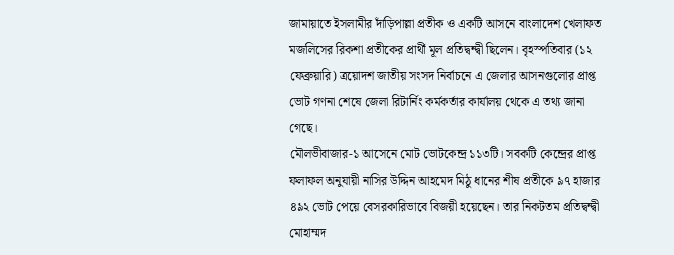জামায়াতে ইসলামীর দাঁড়িপাল্লা প্রতীক ও একটি আসনে বাংলাদেশ খেলাফত মজলিসের রিকশা প্রতীকের প্রার্থী মূল প্রতিদ্বন্দ্বী ছিলেন। বৃহস্পতিবার (১২ ফেব্রুয়ারি) ত্রয়োদশ জাতীয় সংসদ নির্বাচনে এ জেলার আসনগুলোর প্রাপ্ত ভোট গণনা শেষে জেলা রিটার্নিং কর্মকর্তার কার্যালয় থেকে এ তথ্য জানা গেছে।
মৌলভীবাজার-১ আসেনে মোট ভোটকেন্দ্র ১১৩টি। সবকটি কেন্দ্রের প্রাপ্ত ফলাফল অনুযায়ী নাসির উদ্দিন আহমেদ মিঠু ধানের শীষ প্রতীকে ৯৭ হাজার ৪৯২ ভোট পেয়ে বেসরকারিভাবে বিজয়ী হয়েছেন। তার নিকটতম প্রতিদ্বন্দ্বী মোহাম্মদ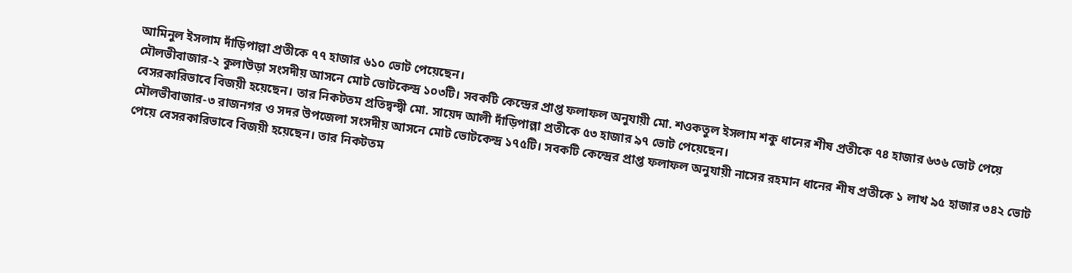আমিনুল ইসলাম দাঁড়িপাল্লা প্রতীকে ৭৭ হাজার ৬১০ ভোট পেয়েছেন।
মৌলভীবাজার-২ কুলাউড়া সংসদীয় আসনে মোট ভোটকেন্দ্র ১০৩টি। সবকটি কেন্দ্রের প্রাপ্ত ফলাফল অনুযায়ী মো. শওকতুল ইসলাম শকু ধানের শীষ প্রতীকে ৭৪ হাজার ৬৩৬ ভোট পেয়ে বেসরকারিভাবে বিজয়ী হয়েছেন। তার নিকটতম প্রতিদ্বন্দ্বী মো. সায়েদ আলী দাঁড়িপাল্লা প্রতীকে ৫৩ হাজার ৯৭ ভোট পেয়েছেন।
মৌলভীবাজার-৩ রাজনগর ও সদর উপজেলা সংসদীয় আসনে মোট ভোটকেন্দ্র ১৭৫টি। সবকটি কেন্দ্রের প্রাপ্ত ফলাফল অনুযায়ী নাসের রহমান ধানের শীষ প্রতীকে ১ লাখ ৯৫ হাজার ৩৪২ ভোট পেয়ে বেসরকারিভাবে বিজয়ী হয়েছেন। তার নিকটতম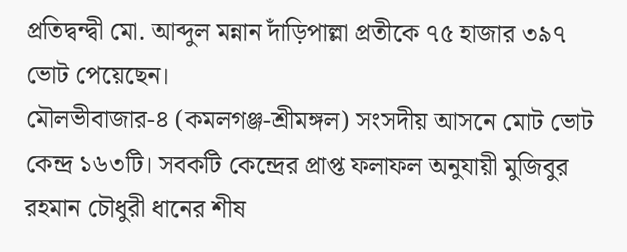প্রতিদ্বন্দ্বী মো. আব্দুল মন্নান দাঁড়িপাল্লা প্রতীকে ৭৫ হাজার ৩৯৭ ভোট পেয়েছেন।
মৌলভীবাজার-৪ (কমলগঞ্জ-শ্রীমঙ্গল) সংসদীয় আসনে মোট ভোট কেন্দ্র ১৬৩টি। সবকটি কেন্দ্রের প্রাপ্ত ফলাফল অনুযায়ী মুজিবুর রহমান চৌধুরী ধানের শীষ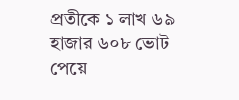প্রতীকে ১ লাখ ৬৯ হাজার ৬০৮ ভোট পেয়ে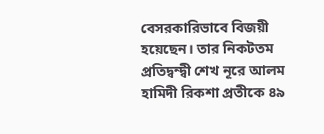বেসরকারিভাবে বিজয়ী হয়েছেন। তার নিকটতম প্রতিদ্বন্দ্বী শেখ নূরে আলম হামিদী রিকশা প্রতীকে ৪৯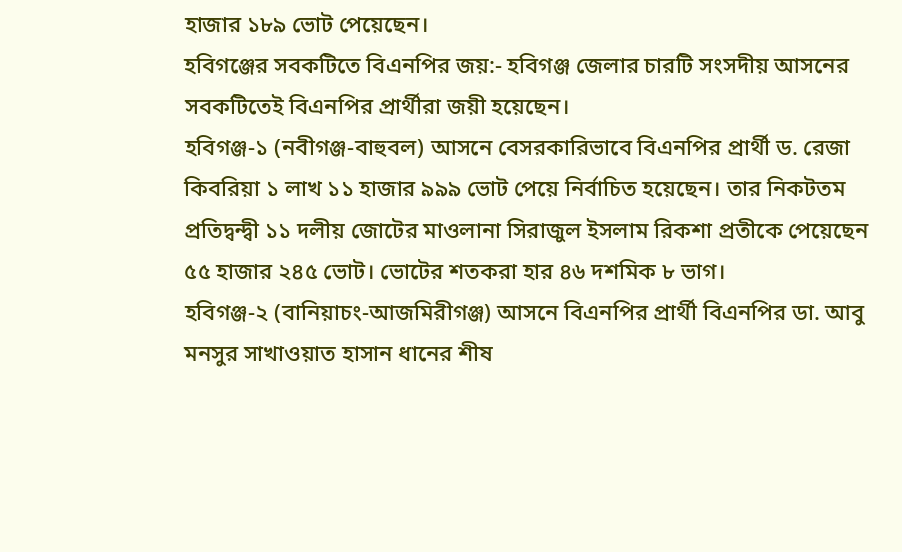হাজার ১৮৯ ভোট পেয়েছেন।
হবিগঞ্জের সবকটিতে বিএনপির জয়:- হবিগঞ্জ জেলার চারটি সংসদীয় আসনের সবকটিতেই বিএনপির প্রার্থীরা জয়ী হয়েছেন।
হবিগঞ্জ-১ (নবীগঞ্জ-বাহুবল) আসনে বেসরকারিভাবে বিএনপির প্রার্থী ড. রেজা কিবরিয়া ১ লাখ ১১ হাজার ৯৯৯ ভোট পেয়ে নির্বাচিত হয়েছেন। তার নিকটতম প্রতিদ্বন্দ্বী ১১ দলীয় জোটের মাওলানা সিরাজুল ইসলাম রিকশা প্রতীকে পেয়েছেন ৫৫ হাজার ২৪৫ ভোট। ভোটের শতকরা হার ৪৬ দশমিক ৮ ভাগ।
হবিগঞ্জ-২ (বানিয়াচং-আজমিরীগঞ্জ) আসনে বিএনপির প্রার্থী বিএনপির ডা. আবু মনসুর সাখাওয়াত হাসান ধানের শীষ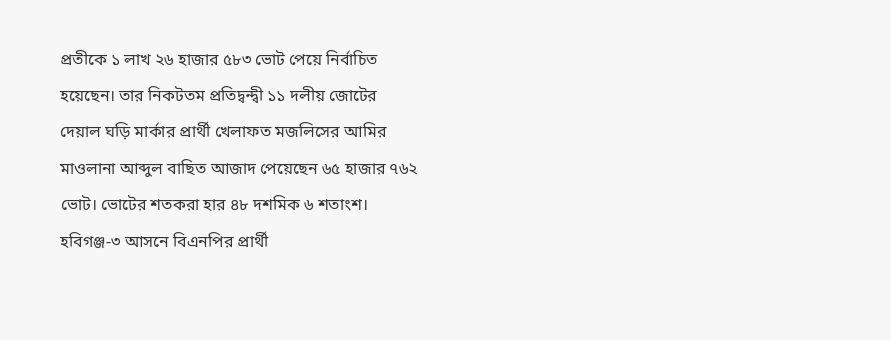প্রতীকে ১ লাখ ২৬ হাজার ৫৮৩ ভোট পেয়ে নির্বাচিত হয়েছেন। তার নিকটতম প্রতিদ্বন্দ্বী ১১ দলীয় জোটের দেয়াল ঘড়ি মার্কার প্রার্থী খেলাফত মজলিসের আমির মাওলানা আব্দুল বাছিত আজাদ পেয়েছেন ৬৫ হাজার ৭৬২ ভোট। ভোটের শতকরা হার ৪৮ দশমিক ৬ শতাংশ।
হবিগঞ্জ-৩ আসনে বিএনপির প্রার্থী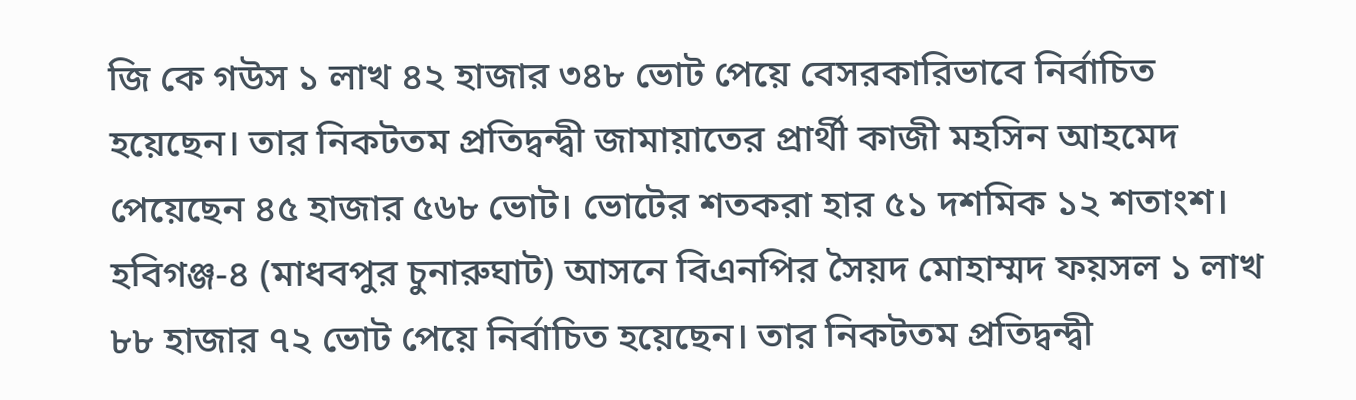জি কে গউস ১ লাখ ৪২ হাজার ৩৪৮ ভোট পেয়ে বেসরকারিভাবে নির্বাচিত হয়েছেন। তার নিকটতম প্রতিদ্বন্দ্বী জামায়াতের প্রার্থী কাজী মহসিন আহমেদ পেয়েছেন ৪৫ হাজার ৫৬৮ ভোট। ভোটের শতকরা হার ৫১ দশমিক ১২ শতাংশ।
হবিগঞ্জ-৪ (মাধবপুর চুনারুঘাট) আসনে বিএনপির সৈয়দ মোহাম্মদ ফয়সল ১ লাখ ৮৮ হাজার ৭২ ভোট পেয়ে নির্বাচিত হয়েছেন। তার নিকটতম প্রতিদ্বন্দ্বী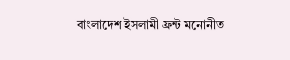বাংলাদেশ ইসলামী ফ্রন্ট মনোনীত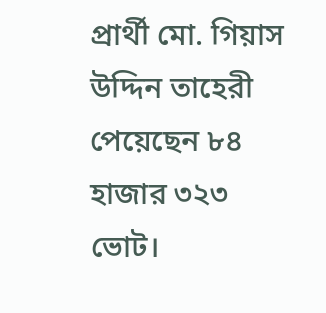প্রার্থী মো. গিয়াস উদ্দিন তাহেরী পেয়েছেন ৮৪ হাজার ৩২৩ ভোট।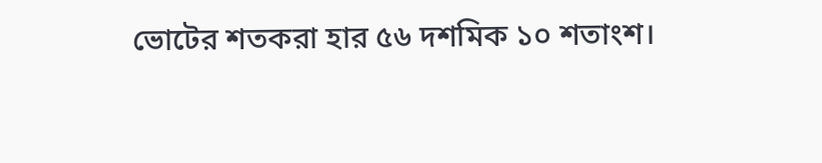ভোটের শতকরা হার ৫৬ দশমিক ১০ শতাংশ।